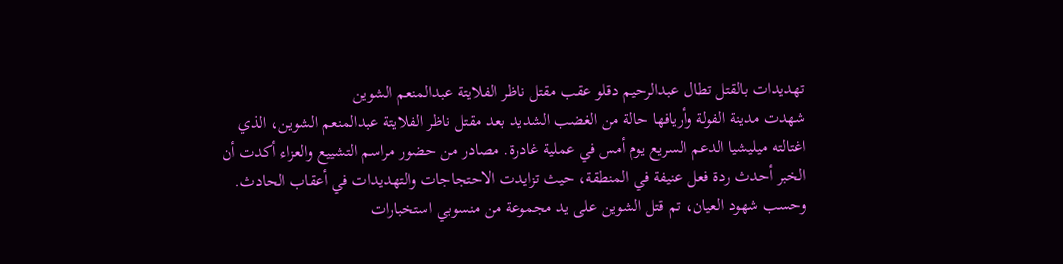تهديدات بالقتل تطال عبدالرحيم دقلو عقب مقتل ناظر الفلايتة عبدالمنعم الشوين
شهدت مدينة الفولة وأريافها حالة من الغضب الشديد بعد مقتل ناظر الفلايتة عبدالمنعم الشوين، الذي اغتالته ميليشيا الدعم السريع يوم أمس في عملية غادرة. مصادر من حضور مراسم التشييع والعزاء أكدت أن الخبر أحدث ردة فعل عنيفة في المنطقة، حيث تزايدت الاحتجاجات والتهديدات في أعقاب الحادث.
وحسب شهود العيان، تم قتل الشوين على يد مجموعة من منسوبي استخبارات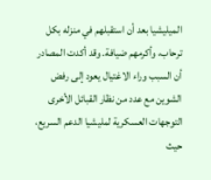الميليشيا بعد أن استقبلهم في منزله بكل ترحاب، وأكرمهم ضيافة. وقد أكدت المصادر أن السبب وراء الاغتيال يعود إلى رفض الشوين مع عدد من نظار القبائل الأخرى التوجهات العسكرية لمليشيا الدعم السريع، حيث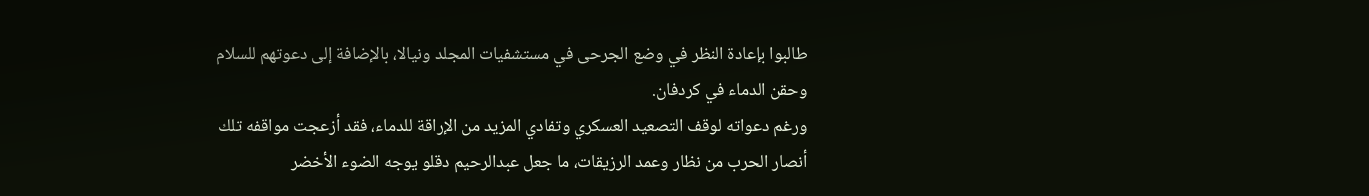طالبوا بإعادة النظر في وضع الجرحى في مستشفيات المجلد ونيالا، بالإضافة إلى دعوتهم للسلام وحقن الدماء في كردفان.
ورغم دعواته لوقف التصعيد العسكري وتفادي المزيد من الإراقة للدماء، فقد أزعجت مواقفه تلك أنصار الحرب من نظار وعمد الرزيقات، ما جعل عبدالرحيم دقلو يوجه الضوء الأخضر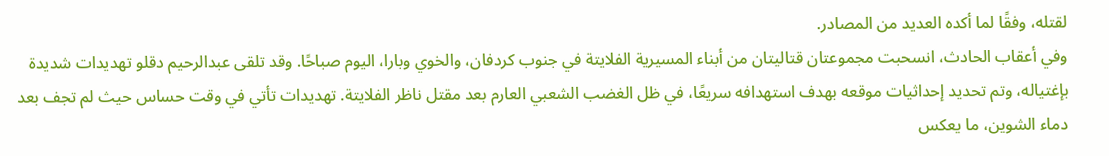لقتله، وفقًا لما أكده العديد من المصادر.
وفي أعقاب الحادث، انسحبت مجموعتان قتاليتان من أبناء المسيرية الفلايتة في جنوب كردفان، والخوي وبارا، اليوم صباحًا. وقد تلقى عبدالرحيم دقلو تهديدات شديدة بإغتياله، وتم تحديد إحداثيات موقعه بهدف استهدافه سريعًا، في ظل الغضب الشعبي العارم بعد مقتل ناظر الفلايتة. تهديدات تأتي في وقت حساس حيث لم تجف بعد دماء الشوين، ما يعكس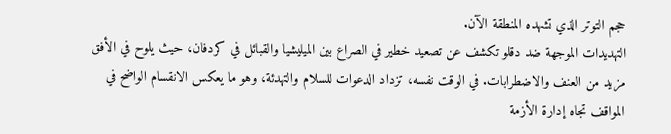حجم التوتر الذي تشهده المنطقة الآن.
التهديدات الموجهة ضد دقلو تكشف عن تصعيد خطير في الصراع بين الميليشيا والقبائل في كردفان، حيث يلوح في الأفق مزيد من العنف والاضطرابات. في الوقت نفسه، تزداد الدعوات للسلام والتهدئة، وهو ما يعكس الانقسام الواضح في المواقف تجاه إدارة الأزمة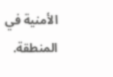الأمنية في المنطقة.